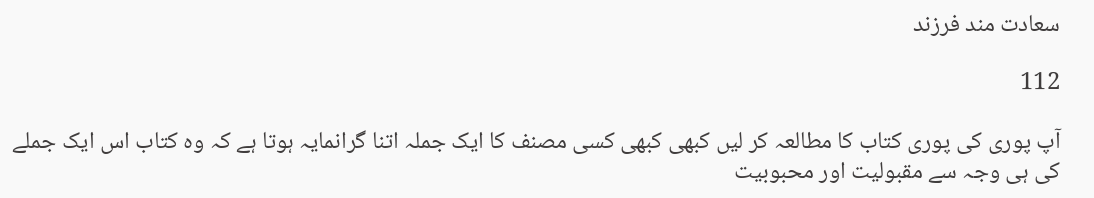سعادت مند فرزند

112

آپ پوری کی پوری کتاب کا مطالعہ کر لیں کبھی کبھی کسی مصنف کا ایک جملہ اتنا گرانمایہ ہوتا ہے کہ وہ کتاب اس ایک جملے کی ہی وجہ سے مقبولیت اور محبوبیت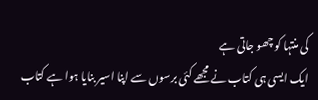کی منتہا کو چھو جاتی ہے
ایک ایسی ہی کتاب نے مجھے کئی برسوں سے اپنا اسیر بنایا ہوا ہے کتاب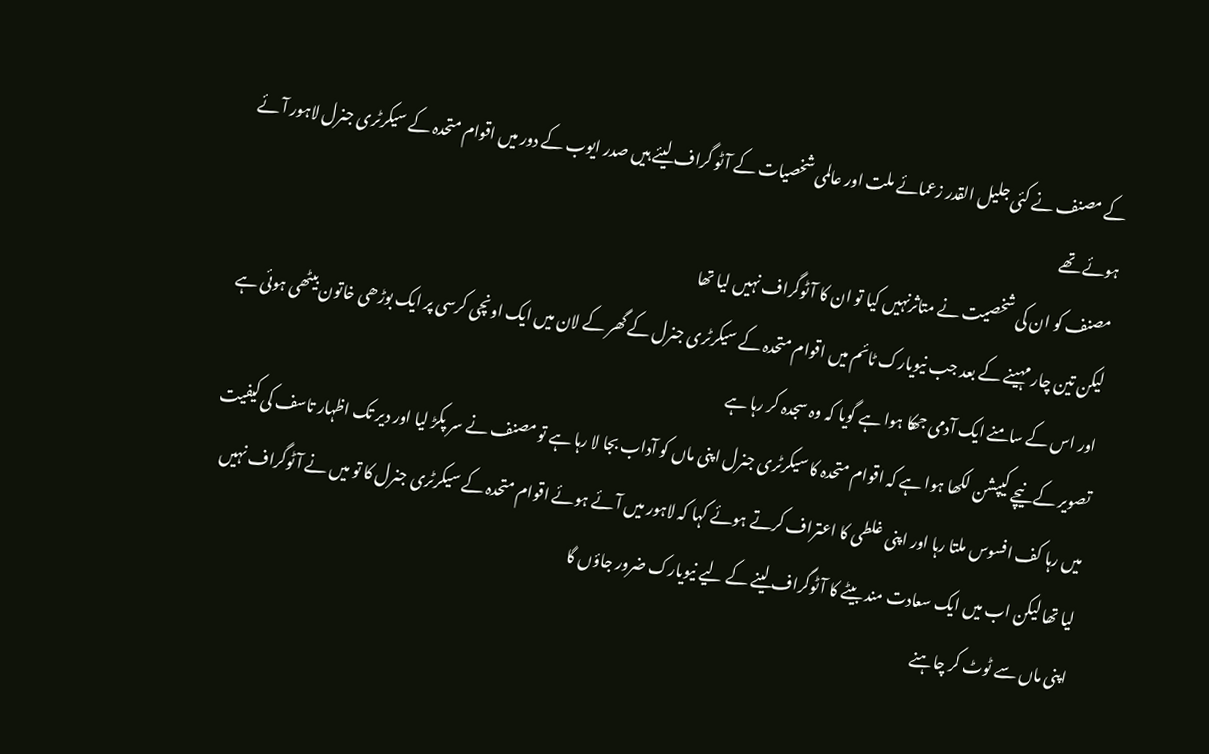کے مصنف نے کئی جلیل القدر زعمائے ملت اور عالمی شخصیات کے آٹو گراف لیئے ہیں صدر ایوب کے دور میں اقوام متحدہ کے سیکرٹری جنرل لاہور آئے ہوئے تھے
مصنف کو ان کی شخصیت نے متاثرنہیں کیا تو ان کا آٹوگراف نہیں لیا تھا
لیکن تین چار مہینے کے بعد جب نیویارک ٹائم میں اقوام متحدہ کے سیکرٹری جنرل کے گھر کے لان میں ایک اونچی کرسی پر ایک بوڑھی خاتون بیٹھی ہوئی ہے اور اس کے سامنے ایک آدمی جھکا ہوا ہے گویا کہ وہ سجدہ کر رہا ہے
تصویر کے نیچے کیپشن لکھا ہوا ہے کہ اقوام متحدہ کا سیکرٹری جنرل اپنی ماں کو آداب بجا لا رہا ہے تو مصنف نے سر پکڑ لیا اور دیر تک اظہار تاسف کی کیفیت میں رہا کف افسوس ملتا رہا اور اپنی غلطی کا اعتراف کرتے ہوئے کہا کہ لاہور میں آئے ہوئے اقوام متحدہ کے سیکرٹری جنرل کا تو میں نے آٹوگراف نہیں لیا تھا لیکن اب میں ایک سعادت مند بیٹے کا آٹوگراف لینے کے لیے نیویارک ضرور جاؤں گا
اپنی ماں سے ٹوٹ کر چاہنے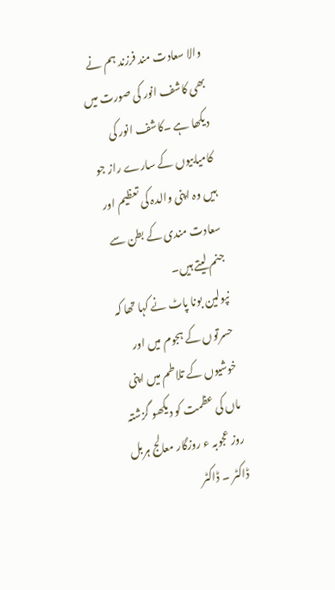والا سعادت مند فرزند ہم نے بھی کاشف انور کی صورت میں دیکھا ہے ۔کاشف انور کی کامیابیوں کے سارے راز جو ہیں وہ اپنی والدہ کی تعظیم اور سعادت مندی کے بطن سے جنم لیتے ہیں۔
نپولین بونا پاٹ نے کہا تھا کہ حسرتوں کے ہجوم میں اور خوشیوں کے تلاطم میں اپنی ماں کی عظمت کو دیکھو گزشتہ روز عجوبہ ء روزگار معالج ہربل ڈاکٹر ۔ ڈاکٹر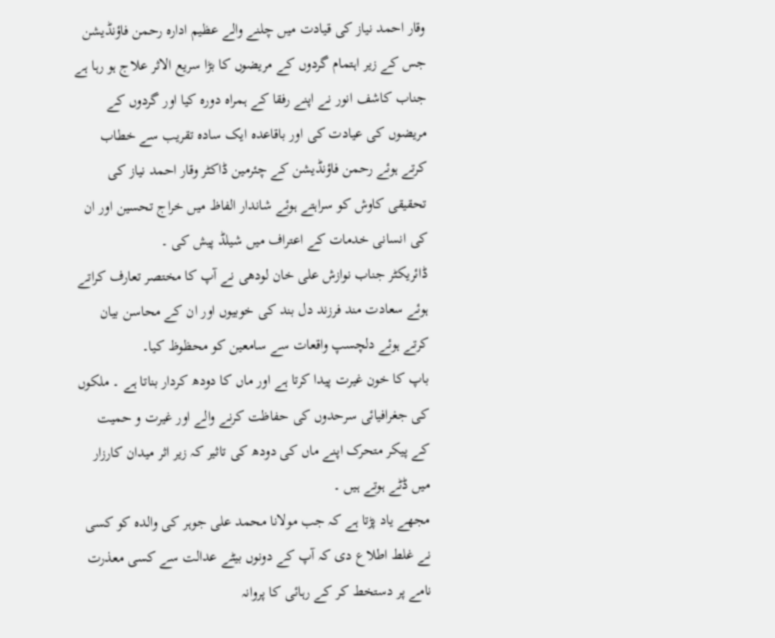وقار احمد نیاز کی قیادت میں چلنے والے عظیم ادارہ رحمن فاؤنڈیشن جس کے زیر اہتمام گردوں کے مریضوں کا بڑا سریع الاثر علاج ہو رہا ہے
جناب کاشف انور نے اپنے رفقا کے ہمراہ دورہ کیا اور گردوں کے مریضوں کی عیادت کی اور باقاعدہ ایک سادہ تقریب سے خطاب کرتے ہوئے رحمن فاؤنڈیشن کے چئرمین ڈاکٹر وقار احمد نیاز کی تحقیقی کاوش کو سراہتے ہوئے شاندار الفاظ میں خراج تحسین اور ان کی انسانی خدمات کے اعتراف میں شیلڈ پیش کی ۔
ڈائریکٹر جناب نوازش علی خان لودھی نے آپ کا مختصر تعارف کراتے ہوئے سعادت مند فرزند دل بند کی خوبیوں اور ان کے محاسن بیان کرتے ہوئے دلچسپ واقعات سے سامعین کو محظوظ کیا۔
باپ کا خون غیرت پیدا کرتا ہے اور ماں کا دودھ کردار بناتا ہے ۔ ملکوں کی جغرافیائی سرحدوں کی حفاظت کرنے والے اور غیرت و حمیت کے پیکر متحرک اپنے ماں کی دودھ کی تاثیر کہ زیر اثر میدان کارزار میں ڈٹے ہوتے ہیں ۔
مجھے یاد پڑتا ہے کہ جب مولانا محمد علی جوہر کی والدہ کو کسی نے غلط اطلاع دی کہ آپ کے دونوں بیٹے عدالت سے کسی معذرت نامے پر دستخط کر کے رہائی کا پروانہ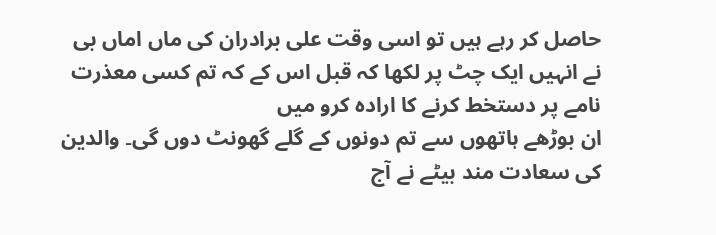حاصل کر رہے ہیں تو اسی وقت علی برادران کی ماں اماں بی نے انہیں ایک چٹ پر لکھا کہ قبل اس کے کہ تم کسی معذرت نامے پر دستخط کرنے کا ارادہ کرو میں
ان بوڑھے ہاتھوں سے تم دونوں کے گلے گھونٹ دوں گی۔ والدین کی سعادت مند بیٹے نے آج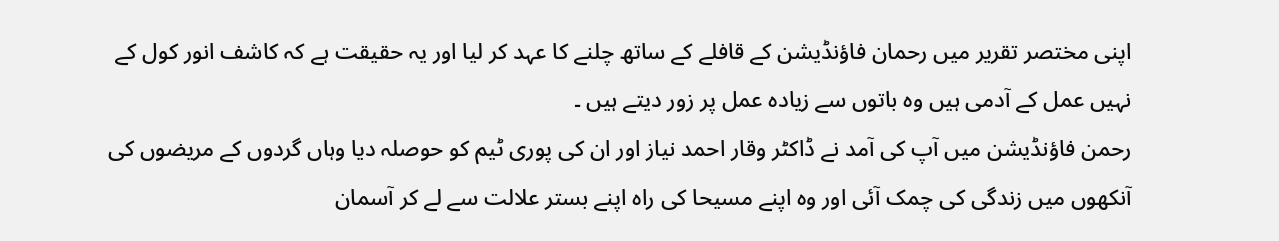اپنی مختصر تقریر میں رحمان فاؤنڈیشن کے قافلے کے ساتھ چلنے کا عہد کر لیا اور یہ حقیقت ہے کہ کاشف انور کول کے نہیں عمل کے آدمی ہیں وہ باتوں سے زیادہ عمل پر زور دیتے ہیں ۔
رحمن فاؤنڈیشن میں آپ کی آمد نے ڈاکٹر وقار احمد نیاز اور ان کی پوری ٹیم کو حوصلہ دیا وہاں گردوں کے مریضوں کی آنکھوں میں زندگی کی چمک آئی اور وہ اپنے مسیحا کی راہ اپنے بستر علالت سے لے کر آسمان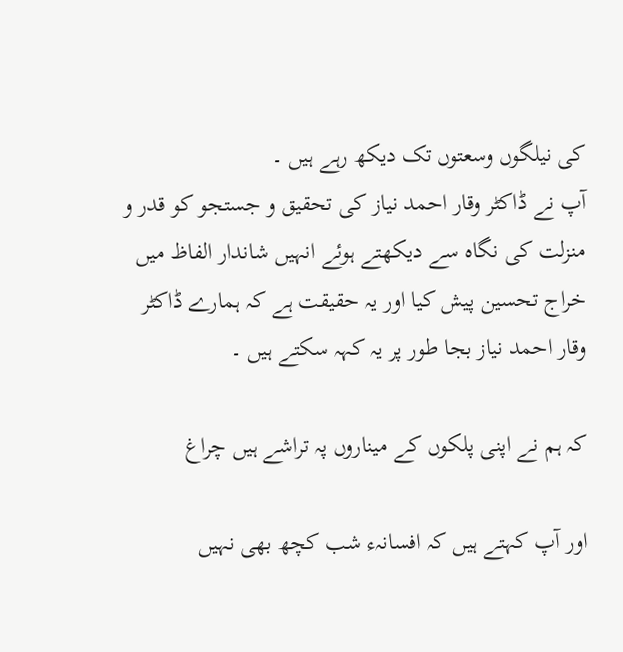کی نیلگوں وسعتوں تک دیکھ رہے ہیں ۔
آپ نے ڈاکٹر وقار احمد نیاز کی تحقیق و جستجو کو قدر و منزلت کی نگاہ سے دیکھتے ہوئے انہیں شاندار الفاظ میں خراج تحسین پیش کیا اور یہ حقیقت ہے کہ ہمارے ڈاکٹر وقار احمد نیاز بجا طور پر یہ کہہ سکتے ہیں ۔

کہ ہم نے اپنی پلکوں کے میناروں پہ تراشے ہیں چراغ

اور آپ کہتے ہیں کہ افسانہء شب کچھ بھی نہیں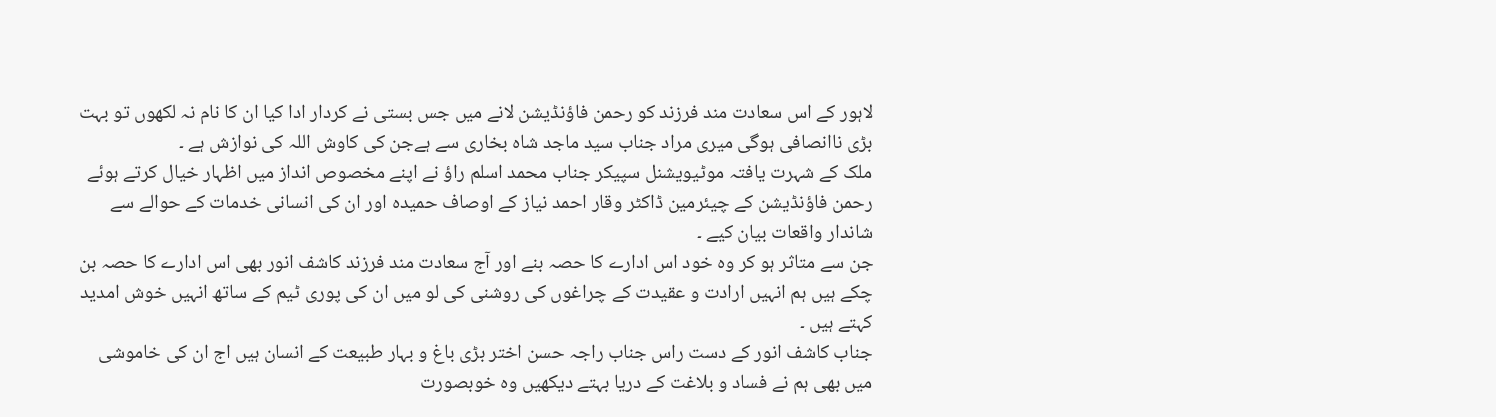لاہور کے اس سعادت مند فرزند کو رحمن فاؤنڈیشن لانے میں جس بستی نے کردار ادا کیا ان کا نام نہ لکھوں تو بہت بڑی ناانصافی ہوگی میری مراد جناب سید ماجد شاہ بخاری سے ہےجن کی کاوش اللہ کی نوازش ہے ۔
ملک کے شہرت یافتہ موٹیویشنل سپیکر جناب محمد اسلم راؤ نے اپنے مخصوص انداز میں اظہار خیال کرتے ہوئے رحمن فاؤنڈیشن کے چیئرمین ڈاکٹر وقار احمد نیاز کے اوصاف حمیدہ اور ان کی انسانی خدمات کے حوالے سے شاندار واقعات بیان کیے ۔
جن سے متاثر ہو کر وہ خود اس ادارے کا حصہ بنے اور آج سعادت مند فرزند کاشف انور بھی اس ادارے کا حصہ بن چکے ہیں ہم انہیں ارادت و عقیدت کے چراغوں کی روشنی کی لو میں ان کی پوری ٹیم کے ساتھ انہیں خوش امدید کہتے ہیں ۔
جناب کاشف انور کے دست راس جناب راجہ حسن اختر بڑی باغ و بہار طبیعت کے انسان ہیں اج ان کی خاموشی میں بھی ہم نے فساد و بلاغت کے دریا بہتے دیکھیں وہ خوبصورت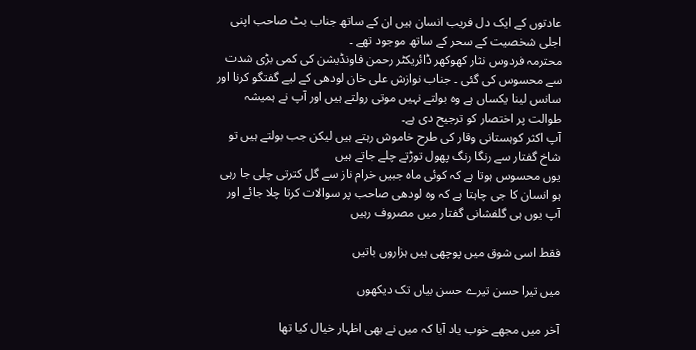عادتوں کے ایک دل فریب انسان ہیں ان کے ساتھ جناب بٹ صاحب اپنی اجلی شخصیت کے سحر کے ساتھ موجود تھے ۔
محترمہ فردوس نثار کھوکھر ڈائریکٹر رحمن فاونڈیشن کی کمی بڑی شدت سے محسوس کی گئی ۔ جناب نوازش علی خان لودھی کے لیے گفتگو کرنا اور سانس لینا یکساں ہے وہ بولتے نہیں موتی رولتے ہیں اور آپ نے ہمیشہ طوالت پر اختصار کو ترجیح دی ہے۔
آپ اکثر کوہستانی وقار کی طرح خاموش رہتے ہیں لیکن جب بولتے ہیں تو شاخ گفتار سے رنگا رنگ پھول توڑتے چلے جاتے ہیں
یوں محسوس ہوتا ہے کہ کوئی ماہ جبیں خرام ناز سے گل کترتی چلی جا رہی ہو انسان کا جی چاہتا ہے کہ وہ لودھی صاحب پر سوالات کرتا چلا جائے اور آپ یوں ہی گلفشانی گفتار میں مصروف رہیں

فقط اسی شوق میں پوچھی ہیں ہزاروں باتیں

میں تیرا حسن تیرے حسن بیاں تک دیکھوں

آخر میں مجھے خوب یاد آیا کہ میں نے بھی اظہار خیال کیا تھا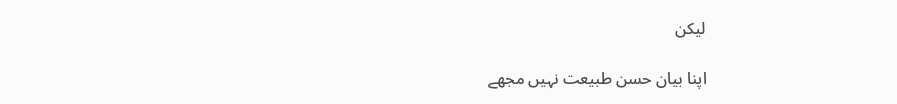لیکن

اپنا بیان حسن طبیعت نہیں مجھے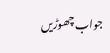جواب چھوڑیں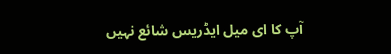آپ کا ای میل ایڈریس شائع نہیں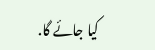کیا جائے گا.